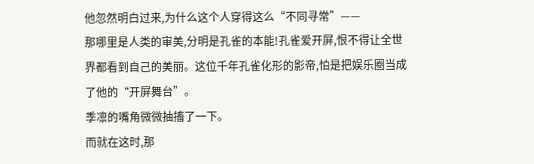他忽然明白过来,为什么这个人穿得这么“不同寻常”——
那哪里是人类的审美,分明是孔雀的本能!孔雀爱开屏,恨不得让全世界都看到自己的美丽。这位千年孔雀化形的影帝,怕是把娱乐圈当成了他的“开屏舞台”。
季凛的嘴角微微抽搐了一下。
而就在这时,那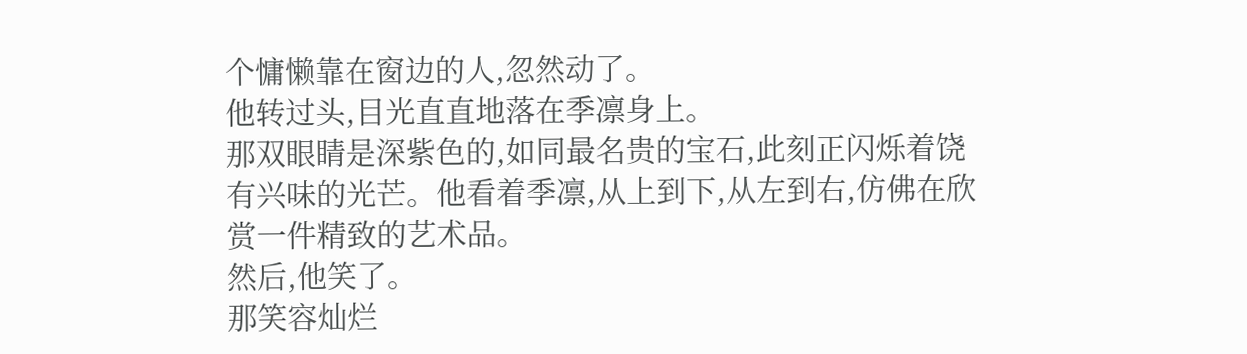个慵懒靠在窗边的人,忽然动了。
他转过头,目光直直地落在季凛身上。
那双眼睛是深紫色的,如同最名贵的宝石,此刻正闪烁着饶有兴味的光芒。他看着季凛,从上到下,从左到右,仿佛在欣赏一件精致的艺术品。
然后,他笑了。
那笑容灿烂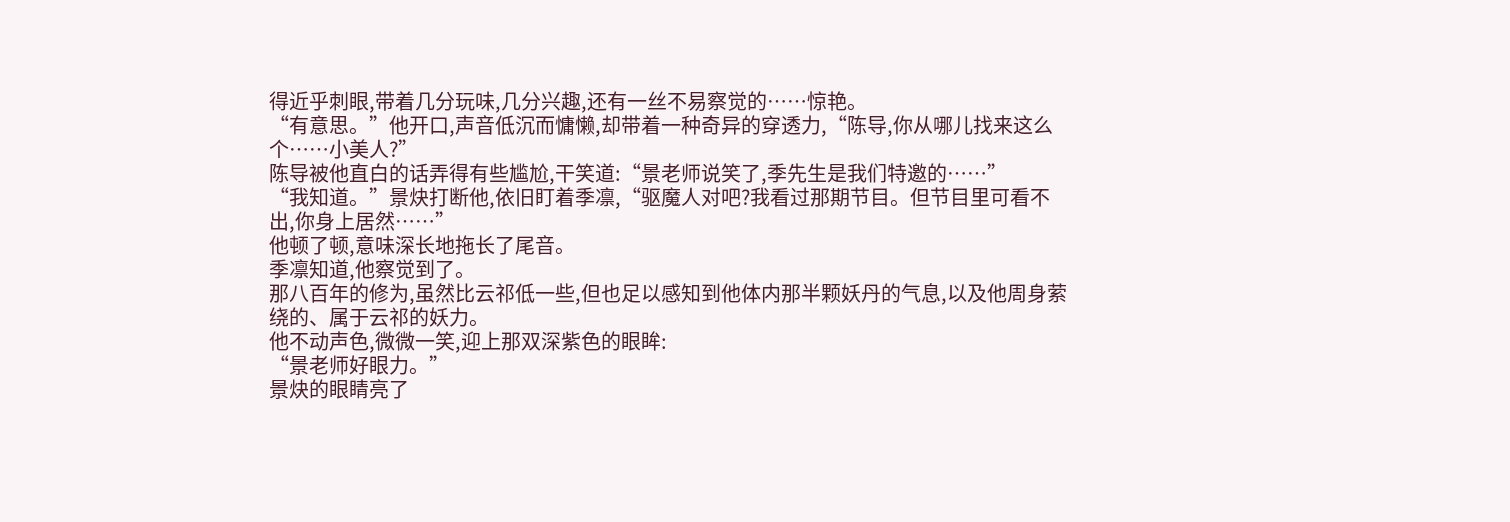得近乎刺眼,带着几分玩味,几分兴趣,还有一丝不易察觉的……惊艳。
“有意思。”他开口,声音低沉而慵懒,却带着一种奇异的穿透力,“陈导,你从哪儿找来这么个……小美人?”
陈导被他直白的话弄得有些尴尬,干笑道:“景老师说笑了,季先生是我们特邀的……”
“我知道。”景炔打断他,依旧盯着季凛,“驱魔人对吧?我看过那期节目。但节目里可看不出,你身上居然……”
他顿了顿,意味深长地拖长了尾音。
季凛知道,他察觉到了。
那八百年的修为,虽然比云祁低一些,但也足以感知到他体内那半颗妖丹的气息,以及他周身萦绕的、属于云祁的妖力。
他不动声色,微微一笑,迎上那双深紫色的眼眸:
“景老师好眼力。”
景炔的眼睛亮了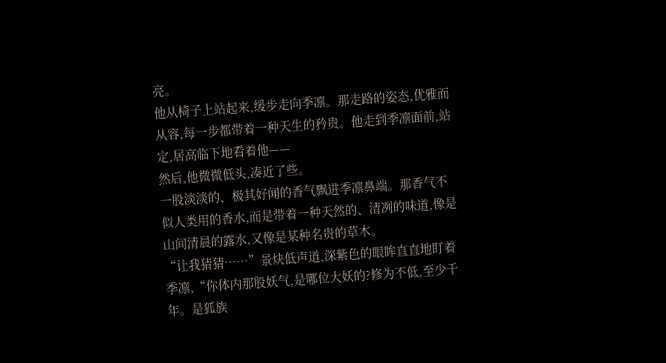亮。
他从椅子上站起来,缓步走向季凛。那走路的姿态,优雅而从容,每一步都带着一种天生的矜贵。他走到季凛面前,站定,居高临下地看着他——
然后,他微微低头,凑近了些。
一股淡淡的、极其好闻的香气飘进季凛鼻端。那香气不似人类用的香水,而是带着一种天然的、清冽的味道,像是山间清晨的露水,又像是某种名贵的草木。
“让我猜猜……”景炔低声道,深紫色的眼眸直直地盯着季凛,“你体内那股妖气,是哪位大妖的?修为不低,至少千年。是狐族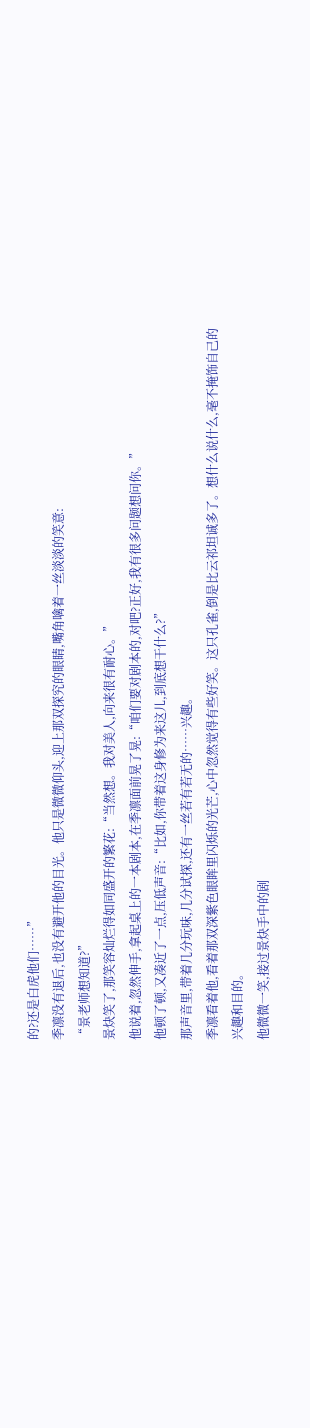的?还是白虎他们……”
季凛没有退后,也没有避开他的目光。他只是微微仰头,迎上那双探究的眼睛,嘴角噙着一丝淡淡的笑意:
“景老师想知道?”
景炔笑了,那笑容灿烂得如同盛开的繁花:“当然想。我对美人,向来很有耐心。”
他说着,忽然伸手,拿起桌上的一本剧本,在季凛面前晃了晃:“咱们要对剧本的,对吧?正好,我有很多问题想问你。”
他顿了顿,又凑近了一点,压低声音:“比如,你带着这身修为来这儿,到底想干什么?”
那声音里,带着几分玩味,几分试探,还有一丝若有若无的……兴趣。
季凛看着他,看着那双深紫色眼眸里闪烁的光芒,心中忽然觉得有些好笑。这只孔雀,倒是比云祁坦诚多了。想什么说什么,毫不掩饰自己的兴趣和目的。
他微微一笑,接过景炔手中的剧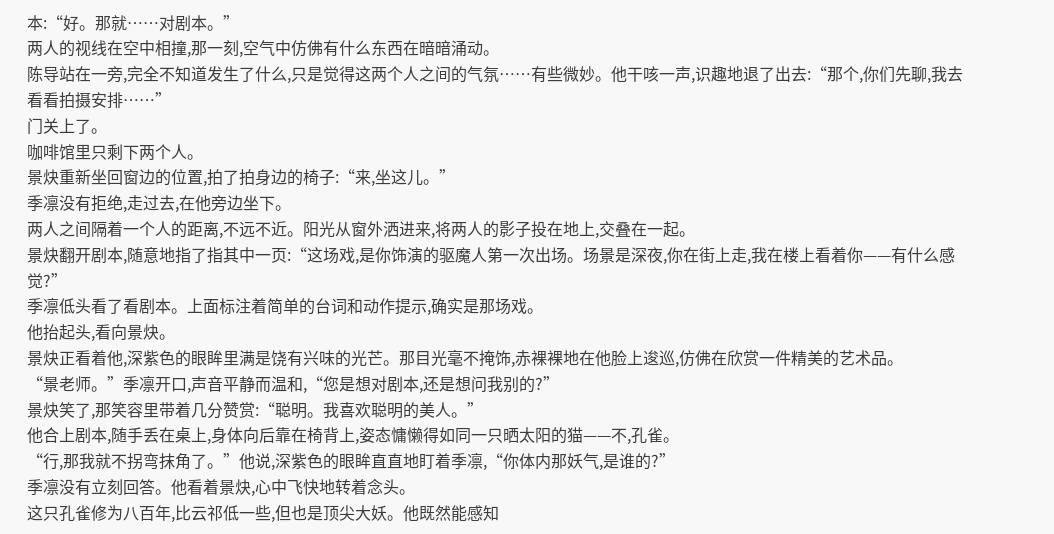本:“好。那就……对剧本。”
两人的视线在空中相撞,那一刻,空气中仿佛有什么东西在暗暗涌动。
陈导站在一旁,完全不知道发生了什么,只是觉得这两个人之间的气氛……有些微妙。他干咳一声,识趣地退了出去:“那个,你们先聊,我去看看拍摄安排……”
门关上了。
咖啡馆里只剩下两个人。
景炔重新坐回窗边的位置,拍了拍身边的椅子:“来,坐这儿。”
季凛没有拒绝,走过去,在他旁边坐下。
两人之间隔着一个人的距离,不远不近。阳光从窗外洒进来,将两人的影子投在地上,交叠在一起。
景炔翻开剧本,随意地指了指其中一页:“这场戏,是你饰演的驱魔人第一次出场。场景是深夜,你在街上走,我在楼上看着你——有什么感觉?”
季凛低头看了看剧本。上面标注着简单的台词和动作提示,确实是那场戏。
他抬起头,看向景炔。
景炔正看着他,深紫色的眼眸里满是饶有兴味的光芒。那目光毫不掩饰,赤裸裸地在他脸上逡巡,仿佛在欣赏一件精美的艺术品。
“景老师。”季凛开口,声音平静而温和,“您是想对剧本,还是想问我别的?”
景炔笑了,那笑容里带着几分赞赏:“聪明。我喜欢聪明的美人。”
他合上剧本,随手丢在桌上,身体向后靠在椅背上,姿态慵懒得如同一只晒太阳的猫——不,孔雀。
“行,那我就不拐弯抹角了。”他说,深紫色的眼眸直直地盯着季凛,“你体内那妖气,是谁的?”
季凛没有立刻回答。他看着景炔,心中飞快地转着念头。
这只孔雀修为八百年,比云祁低一些,但也是顶尖大妖。他既然能感知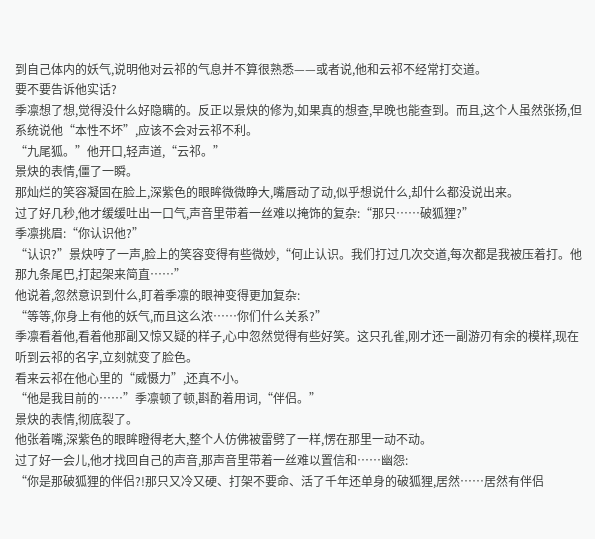到自己体内的妖气,说明他对云祁的气息并不算很熟悉——或者说,他和云祁不经常打交道。
要不要告诉他实话?
季凛想了想,觉得没什么好隐瞒的。反正以景炔的修为,如果真的想查,早晚也能查到。而且,这个人虽然张扬,但系统说他“本性不坏”,应该不会对云祁不利。
“九尾狐。”他开口,轻声道,“云祁。”
景炔的表情,僵了一瞬。
那灿烂的笑容凝固在脸上,深紫色的眼眸微微睁大,嘴唇动了动,似乎想说什么,却什么都没说出来。
过了好几秒,他才缓缓吐出一口气,声音里带着一丝难以掩饰的复杂:“那只……破狐狸?”
季凛挑眉:“你认识他?”
“认识?”景炔哼了一声,脸上的笑容变得有些微妙,“何止认识。我们打过几次交道,每次都是我被压着打。他那九条尾巴,打起架来简直……”
他说着,忽然意识到什么,盯着季凛的眼神变得更加复杂:
“等等,你身上有他的妖气,而且这么浓……你们什么关系?”
季凛看着他,看着他那副又惊又疑的样子,心中忽然觉得有些好笑。这只孔雀,刚才还一副游刃有余的模样,现在听到云祁的名字,立刻就变了脸色。
看来云祁在他心里的“威慑力”,还真不小。
“他是我目前的……”季凛顿了顿,斟酌着用词,“伴侣。”
景炔的表情,彻底裂了。
他张着嘴,深紫色的眼眸瞪得老大,整个人仿佛被雷劈了一样,愣在那里一动不动。
过了好一会儿,他才找回自己的声音,那声音里带着一丝难以置信和……幽怨:
“你是那破狐狸的伴侣?!那只又冷又硬、打架不要命、活了千年还单身的破狐狸,居然……居然有伴侣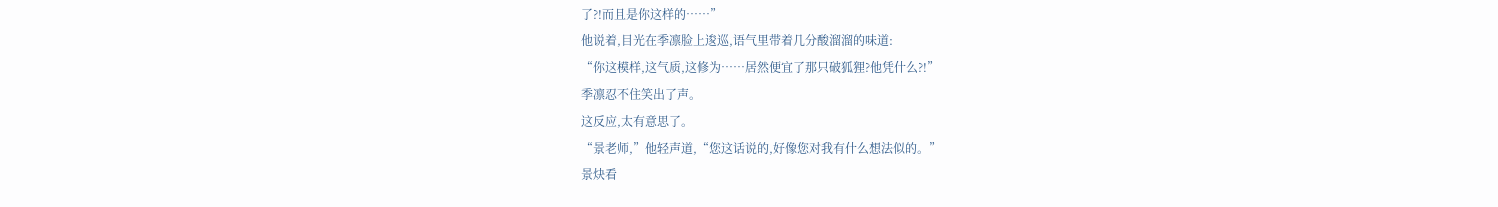了?!而且是你这样的……”
他说着,目光在季凛脸上逡巡,语气里带着几分酸溜溜的味道:
“你这模样,这气质,这修为……居然便宜了那只破狐狸?他凭什么?!”
季凛忍不住笑出了声。
这反应,太有意思了。
“景老师,”他轻声道,“您这话说的,好像您对我有什么想法似的。”
景炔看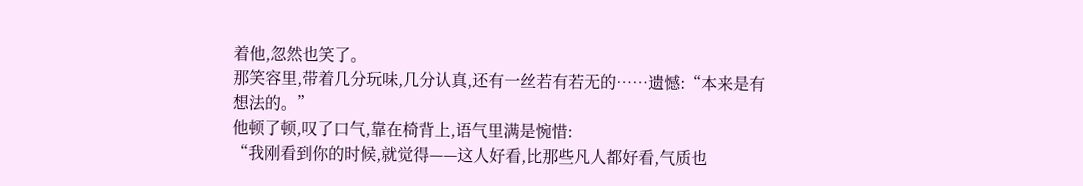着他,忽然也笑了。
那笑容里,带着几分玩味,几分认真,还有一丝若有若无的……遗憾:“本来是有想法的。”
他顿了顿,叹了口气,靠在椅背上,语气里满是惋惜:
“我刚看到你的时候,就觉得——这人好看,比那些凡人都好看,气质也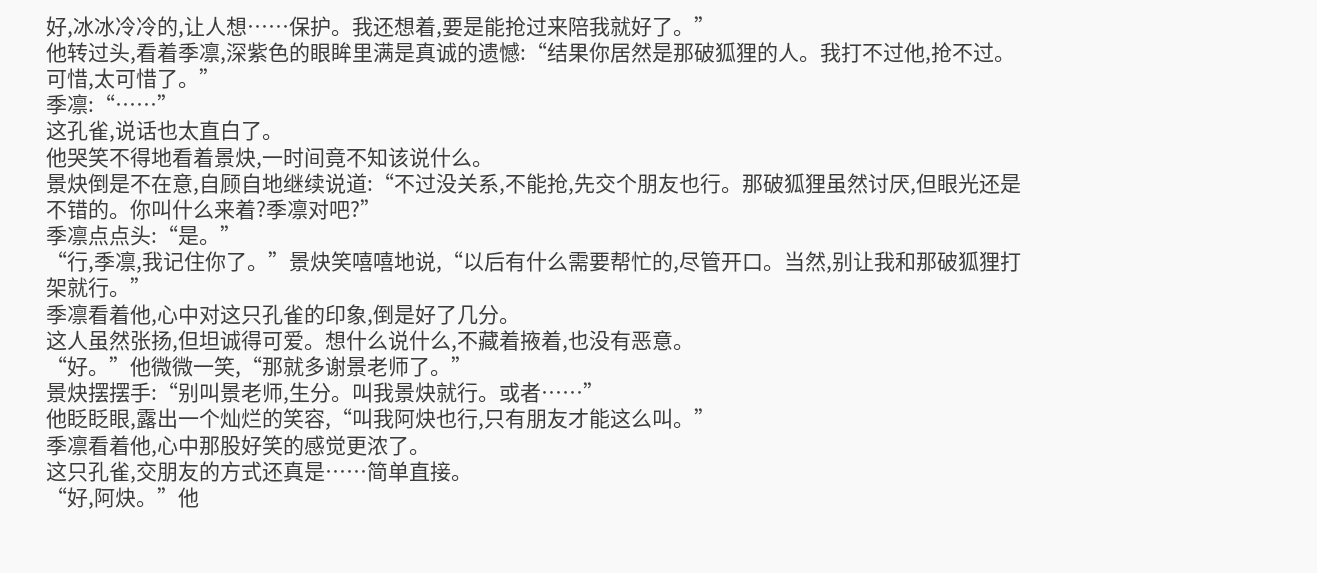好,冰冰冷冷的,让人想……保护。我还想着,要是能抢过来陪我就好了。”
他转过头,看着季凛,深紫色的眼眸里满是真诚的遗憾:“结果你居然是那破狐狸的人。我打不过他,抢不过。可惜,太可惜了。”
季凛:“……”
这孔雀,说话也太直白了。
他哭笑不得地看着景炔,一时间竟不知该说什么。
景炔倒是不在意,自顾自地继续说道:“不过没关系,不能抢,先交个朋友也行。那破狐狸虽然讨厌,但眼光还是不错的。你叫什么来着?季凛对吧?”
季凛点点头:“是。”
“行,季凛,我记住你了。”景炔笑嘻嘻地说,“以后有什么需要帮忙的,尽管开口。当然,别让我和那破狐狸打架就行。”
季凛看着他,心中对这只孔雀的印象,倒是好了几分。
这人虽然张扬,但坦诚得可爱。想什么说什么,不藏着掖着,也没有恶意。
“好。”他微微一笑,“那就多谢景老师了。”
景炔摆摆手:“别叫景老师,生分。叫我景炔就行。或者……”
他眨眨眼,露出一个灿烂的笑容,“叫我阿炔也行,只有朋友才能这么叫。”
季凛看着他,心中那股好笑的感觉更浓了。
这只孔雀,交朋友的方式还真是……简单直接。
“好,阿炔。”他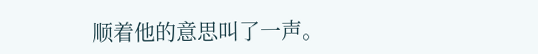顺着他的意思叫了一声。